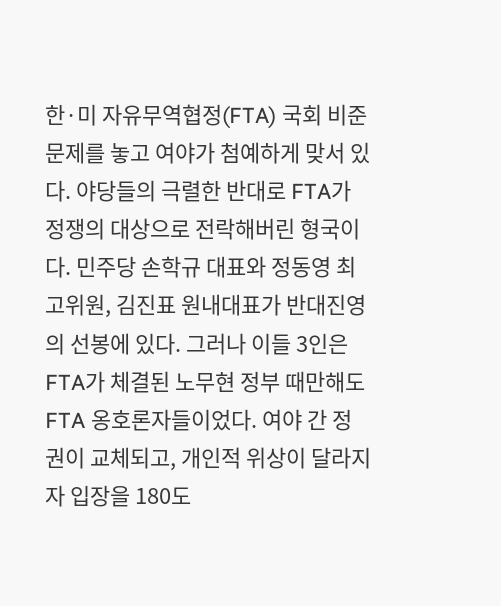한·미 자유무역협정(FTA) 국회 비준 문제를 놓고 여야가 첨예하게 맞서 있다. 야당들의 극렬한 반대로 FTA가 정쟁의 대상으로 전락해버린 형국이다. 민주당 손학규 대표와 정동영 최고위원, 김진표 원내대표가 반대진영의 선봉에 있다. 그러나 이들 3인은 FTA가 체결된 노무현 정부 때만해도 FTA 옹호론자들이었다. 여야 간 정권이 교체되고, 개인적 위상이 달라지자 입장을 180도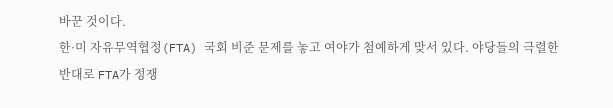바꾼 것이다.
한·미 자유무역협정(FTA) 국회 비준 문제를 놓고 여야가 첨예하게 맞서 있다. 야당들의 극렬한 반대로 FTA가 정쟁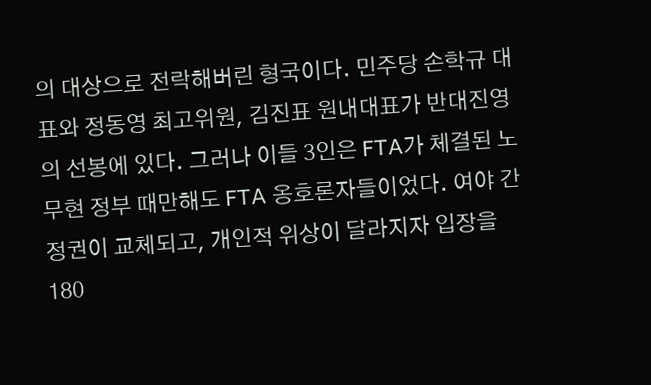의 대상으로 전락해버린 형국이다. 민주당 손학규 대표와 정동영 최고위원, 김진표 원내대표가 반대진영의 선봉에 있다. 그러나 이들 3인은 FTA가 체결된 노무현 정부 때만해도 FTA 옹호론자들이었다. 여야 간 정권이 교체되고, 개인적 위상이 달라지자 입장을 180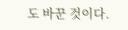도 바꾼 것이다.